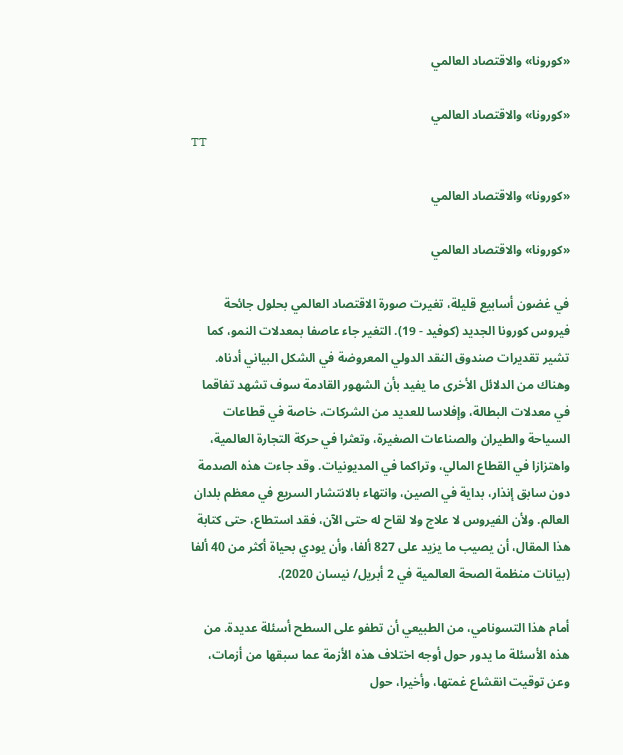«كورونا» والاقتصاد العالمي

«كورونا» والاقتصاد العالمي
TT

«كورونا» والاقتصاد العالمي

«كورونا» والاقتصاد العالمي

في غضون أسابيع قليلة، تغيرت صورة الاقتصاد العالمي بحلول جائحة فيروس كورونا الجديد (كوفيد - 19). التغير جاء عاصفا بمعدلات النمو، كما تشير تقديرات صندوق النقد الدولي المعروضة في الشكل البياني أدناه. وهناك من الدلائل الأخرى ما يفيد بأن الشهور القادمة سوف تشهد تفاقما في معدلات البطالة، وإفلاسا للعديد من الشركات، خاصة في قطاعات السياحة والطيران والصناعات الصغيرة، وتعثرا في حركة التجارة العالمية، واهتزازا في القطاع المالي، وتراكما في المديونيات. وقد جاءت هذه الصدمة دون سابق إنذار، بداية في الصين، وانتهاء بالانتشار السريع في معظم بلدان العالم. ولأن الفيروس لا علاج ولا لقاح له حتى الآن، فقد استطاع، حتى كتابة هذا المقال، أن يصيب ما يزيد على 827 ألفا، وأن يودي بحياة أكثر من 40 ألفا (بيانات منظمة الصحة العالمية في 2 أبريل/ نيسان 2020).

أمام هذا التسونامي، من الطبيعي أن تطفو على السطح أسئلة عديدة. من هذه الأسئلة ما يدور حول أوجه اختلاف هذه الأزمة عما سبقها من أزمات، وعن توقيت انقشاع غمتها، وأخيرا، حول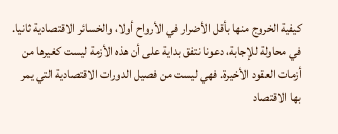كيفية الخروج منها بأقل الأضرار في الأرواح أولا، والخسائر الاقتصادية ثانيا.
في محاولة للإجابة، دعونا نتفق بداية على أن هذه الأزمة ليست كغيرها من أزمات العقود الأخيرة. فهي ليست من فصيل الدورات الاقتصادية التي يمر بها الاقتصاد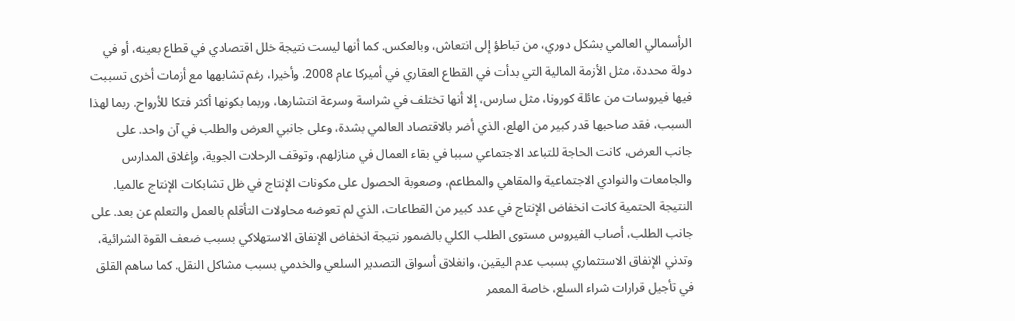الرأسمالي العالمي بشكل دوري، من تباطؤ إلى انتعاش، وبالعكس. كما أنها ليست نتيجة خلل اقتصادي في قطاع بعينه، أو في دولة محددة، مثل الأزمة المالية التي بدأت في القطاع العقاري في أميركا عام 2008. وأخيرا، رغم تشابهها مع أزمات أخرى تسببت فيها فيروسات من عائلة كورونا، مثل سارس، إلا أنها تختلف في شراسة وسرعة انتشارها، وربما بكونها أكثر فتكا للأرواح. ربما لهذا السبب، فقد صاحبها قدر كبير من الهلع، الذي أضر بالاقتصاد العالمي بشدة، وعلى جانبي العرض والطلب في آن واحد. على جانب العرض، كانت الحاجة للتباعد الاجتماعي سببا في بقاء العمال في منازلهم، وتوقف الرحلات الجوية، وإغلاق المدارس والجامعات والنوادي الاجتماعية والمقاهي والمطاعم، وصعوبة الحصول على مكونات الإنتاج في ظل تشابكات الإنتاج عالميا. النتيجة الحتمية كانت انخفاض الإنتاج في عدد كبير من القطاعات، الذي لم تعوضه محاولات التأقلم بالعمل والتعلم عن بعد. على جانب الطلب، أصاب الفيروس مستوى الطلب الكلي بالضمور نتيجة انخفاض الإنفاق الاستهلاكي بسبب ضعف القوة الشرائية، وتدني الإنفاق الاستثماري بسبب عدم اليقين، وانغلاق أسواق التصدير السلعي والخدمي بسبب مشاكل النقل. كما ساهم القلق في تأجيل قرارات شراء السلع، خاصة المعمر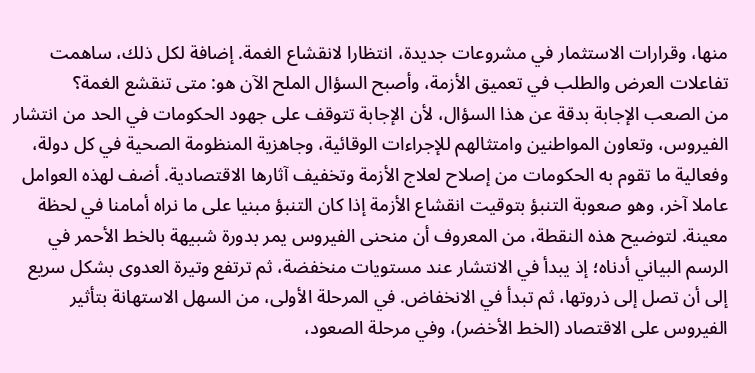منها، وقرارات الاستثمار في مشروعات جديدة، انتظارا لانقشاع الغمة. إضافة لكل ذلك، ساهمت تفاعلات العرض والطلب في تعميق الأزمة، وأصبح السؤال الملح الآن هو: متى تنقشع الغمة؟
من الصعب الإجابة بدقة عن هذا السؤال، لأن الإجابة تتوقف على جهود الحكومات في الحد من انتشار الفيروس، وتعاون المواطنين وامتثالهم للإجراءات الوقائية، وجاهزية المنظومة الصحية في كل دولة، وفعالية ما تقوم به الحكومات من إصلاح لعلاج الأزمة وتخفيف آثارها الاقتصادية. أضف لهذه العوامل عاملا آخر، وهو صعوبة التنبؤ بتوقيت انقشاع الأزمة إذا كان التنبؤ مبنيا على ما نراه أمامنا في لحظة معينة. لتوضيح هذه النقطة، من المعروف أن منحنى الفيروس يمر بدورة شبيهة بالخط الأحمر في الرسم البياني أدناه؛ إذ يبدأ في الانتشار عند مستويات منخفضة، ثم ترتفع وتيرة العدوى بشكل سريع إلى أن تصل إلى ذروتها، ثم تبدأ في الانخفاض. في المرحلة الأولى، من السهل الاستهانة بتأثير الفيروس على الاقتصاد (الخط الأخضر)، وفي مرحلة الصعود،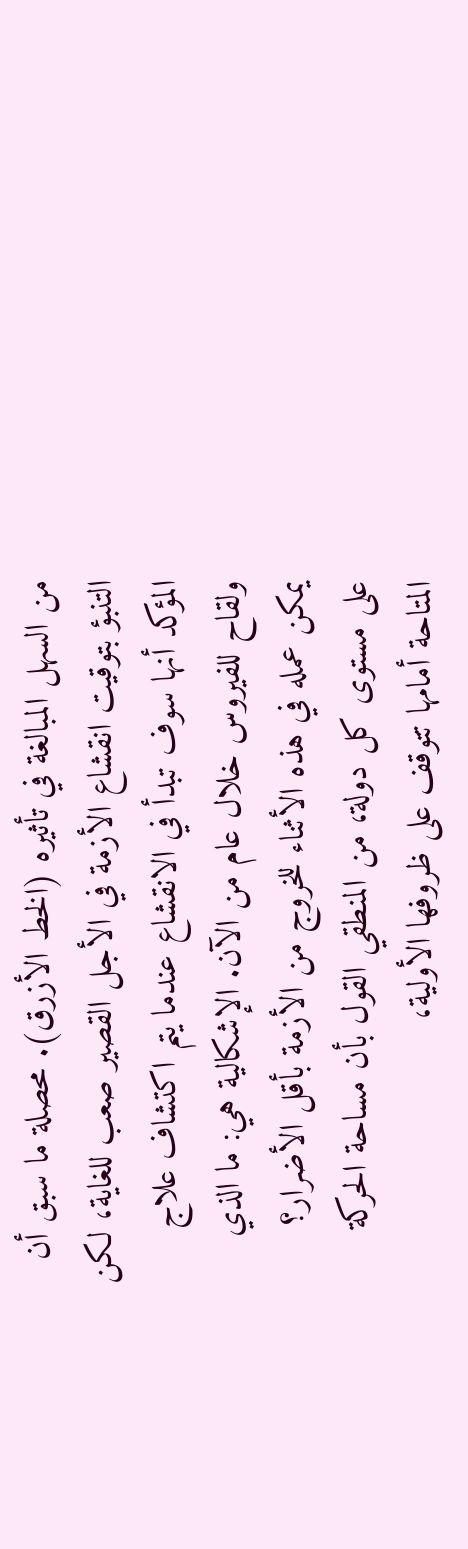من السهل المبالغة في تأثيره (الخط الأزرق). محصلة ما سبق أن التنبؤ بتوقيت انقشاع الأزمة في الأجل القصير صعب للغاية، لكن المؤكد أنها سوف تبدأ في الانقشاع عندما يتم اكتشاف علاج ولقاح للفيروس خلال عام من الآن. الإشكالية هي: ما الذي يمكن عمله في هذه الأثناء للخروج من الأزمة بأقل الأضرار؟
على مستوى كل دولة، من المنطقي القول بأن مساحة الحركة المتاحة أمامها تتوقف على ظروفها الأولية،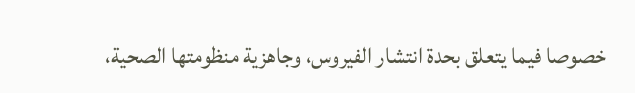خصوصا فيما يتعلق بحدة انتشار الفيروس، وجاهزية منظومتها الصحية،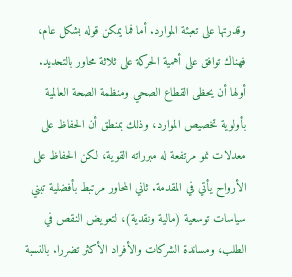وقدرتها على تعبئة الموارد. أما فما يمكن قوله بشكل عام، فهناك توافق على أهمية الحركة على ثلاثة محاور بالتحديد. أولها أن يحظى القطاع الصحي ومنظمة الصحة العالمية بأولوية تخصيص الموارد، وذلك بمنطق أن الحفاظ على معدلات نمو مرتفعة له مبرراته القوية، لكن الحفاظ على الأرواح يأتي في المقدمة. ثاني المحاور مرتبط بأفضلية تبني سياسات توسعية (مالية ونقدية)، لتعويض النقص في الطلب، ومساندة الشركات والأفراد الأكثر تضررا. بالنسبة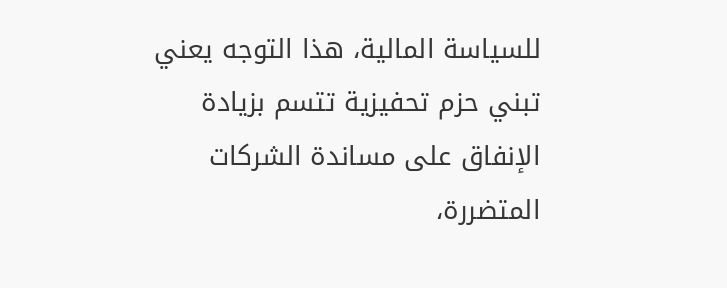للسياسة المالية، هذا التوجه يعني تبني حزم تحفيزية تتسم بزيادة الإنفاق على مساندة الشركات المتضررة،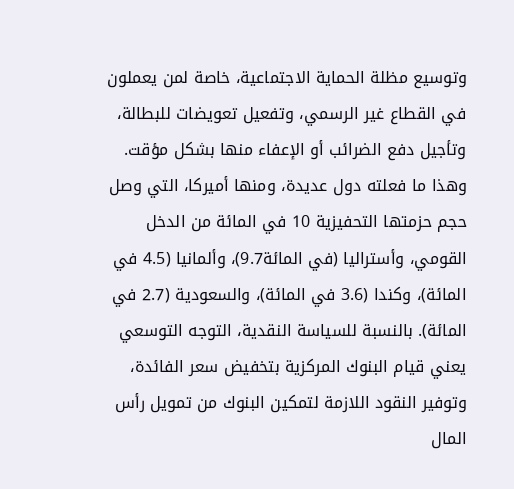وتوسيع مظلة الحماية الاجتماعية، خاصة لمن يعملون في القطاع غير الرسمي، وتفعيل تعويضات للبطالة، وتأجيل دفع الضرائب أو الإعفاء منها بشكل مؤقت.
وهذا ما فعلته دول عديدة، ومنها أميركا، التي وصل حجم حزمتها التحفيزية 10 في المائة من الدخل القومي، وأستراليا (في المائة9.7)، وألمانيا (4.5 في المائة)، وكندا (3.6 في المائة)، والسعودية (2.7 في المائة). بالنسبة للسياسة النقدية، التوجه التوسعي يعني قيام البنوك المركزية بتخفيض سعر الفائدة، وتوفير النقود اللازمة لتمكين البنوك من تمويل رأس المال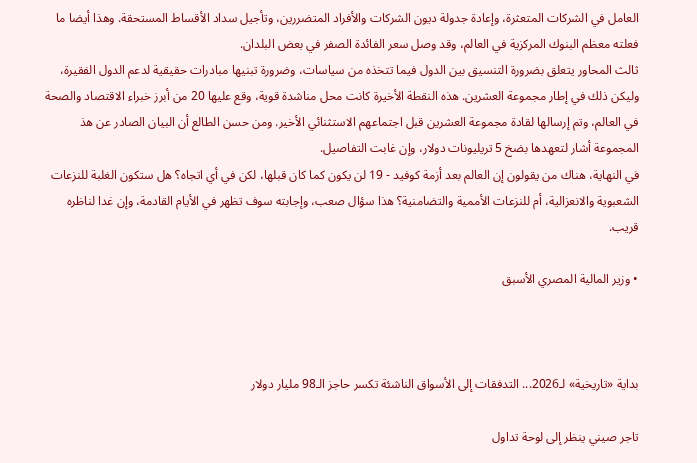العامل في الشركات المتعثرة، وإعادة جدولة ديون الشركات والأفراد المتضررين، وتأجيل سداد الأقساط المستحقة. وهذا أيضا ما فعلته معظم البنوك المركزية في العالم، وقد وصل سعر الفائدة الصفر في بعض البلدان.
ثالث المحاور يتعلق بضرورة التنسيق بين الدول فيما تتخذه من سياسات، وضرورة تبنيها مبادرات حقيقية لدعم الدول الفقيرة، وليكن ذلك في إطار مجموعة العشرين. هذه النقطة الأخيرة كانت محل مناشدة قوية، وقع عليها 20 من أبرز خبراء الاقتصاد والصحة في العالم، وتم إرسالها لقادة مجموعة العشرين قبل اجتماعهم الاستثنائي الأخير. ومن حسن الطالع أن البيان الصادر عن هذ المجموعة أشار لتعهدها بضخ 5 تريليونات دولار، وإن غابت التفاصيل.
في النهاية، هناك من يقولون إن العالم بعد أزمة كوفيد - 19 لن يكون كما كان قبلها، لكن في أي اتجاه؟ هل ستكون الغلبة للنزعات الشعبوية والانعزالية، أم للنزعات الأممية والتضامنية؟ هذا سؤال صعب، وإجابته سوف تظهر في الأيام القادمة، وإن غدا لناظره قريب.

• وزير المالية المصري الأسبق



بداية «تاريخية» لـ2026... التدفقات إلى الأسواق الناشئة تكسر حاجز الـ98 مليار دولار

تاجر صيني ينظر إلى لوحة تداول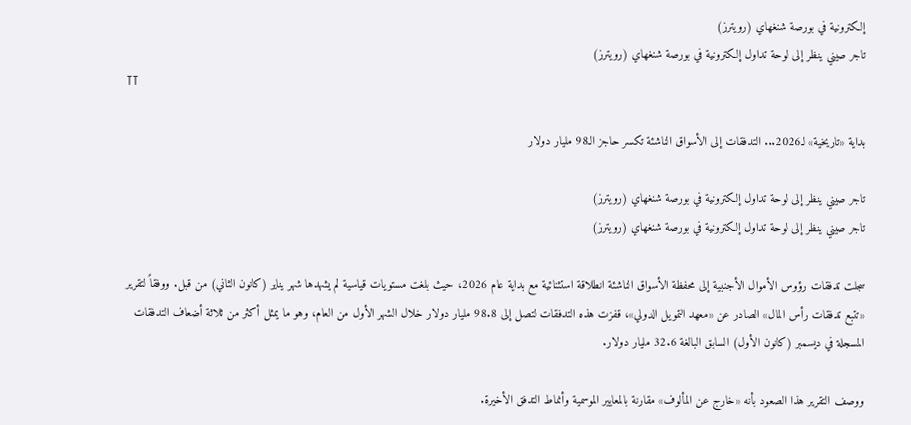إلكترونية في بورصة شنغهاي (رويترز)
تاجر صيني ينظر إلى لوحة تداول إلكترونية في بورصة شنغهاي (رويترز)
TT

بداية «تاريخية» لـ2026... التدفقات إلى الأسواق الناشئة تكسر حاجز الـ98 مليار دولار

تاجر صيني ينظر إلى لوحة تداول إلكترونية في بورصة شنغهاي (رويترز)
تاجر صيني ينظر إلى لوحة تداول إلكترونية في بورصة شنغهاي (رويترز)

سجلت تدفقات رؤوس الأموال الأجنبية إلى محفظة الأسواق الناشئة انطلاقة استثنائية مع بداية عام 2026، حيث بلغت مستويات قياسية لم يشهدها شهر يناير (كانون الثاني) من قبل. ووفقاً لتقرير «تتبع تدفقات رأس المال» الصادر عن «معهد التمويل الدولي»، قفزت هذه التدفقات لتصل إلى 98.8 مليار دولار خلال الشهر الأول من العام، وهو ما يمثل أكثر من ثلاثة أضعاف التدفقات المسجلة في ديسمبر (كانون الأول) السابق البالغة 32.6 مليار دولار.

ووصف التقرير هذا الصعود بأنه «خارج عن المألوف» مقارنة بالمعايير الموسمية وأنماط التدفق الأخيرة.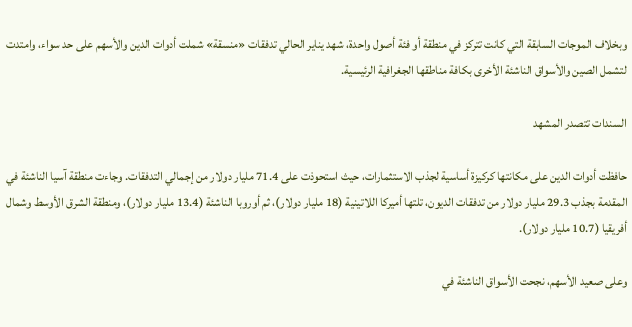وبخلاف الموجات السابقة التي كانت تتركز في منطقة أو فئة أصول واحدة، شهد يناير الحالي تدفقات «منسقة» شملت أدوات الدين والأسهم على حد سواء، وامتدت لتشمل الصين والأسواق الناشئة الأخرى بكافة مناطقها الجغرافية الرئيسية.

السندات تتصدر المشهد

حافظت أدوات الدين على مكانتها كركيزة أساسية لجذب الاستثمارات، حيث استحوذت على 71.4 مليار دولار من إجمالي التدفقات. وجاءت منطقة آسيا الناشئة في المقدمة بجذب 29.3 مليار دولار من تدفقات الديون، تلتها أميركا اللاتينية (18 مليار دولار)، ثم أوروبا الناشئة (13.4 مليار دولار)، ومنطقة الشرق الأوسط وشمال أفريقيا (10.7 مليار دولار).

وعلى صعيد الأسهم، نجحت الأسواق الناشئة في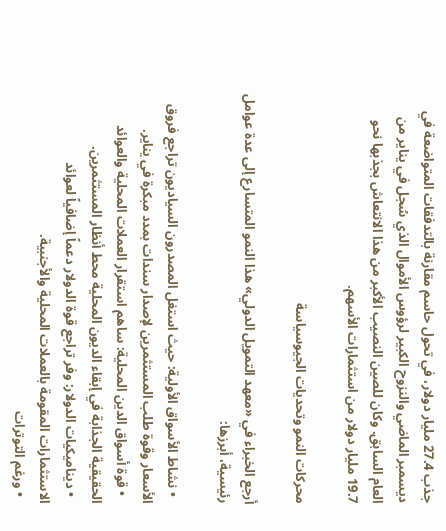جذب 27.4 مليار دولار، في تحول حاسم مقارنة بالتدفقات المتواضعة في ديسمبر الماضي والنزوح الكبير لرؤوس الأموال الذي سُجل في يناير من العام السابق. وكان للصين النصيب الأكبر من هذا الانتعاش بجذبها نحو 19.7 مليار دولار من استثمارات الأسهم.

محركات النمو وتحديات الجيوسياسة

أرجع الخبراء في «معهد التمويل الدولي» هذا النمو المتسارع إلى عدة عوامل رئيسية، أبرزها:

  • نشاط الأسواق الأولية: حيث استغل المصدرون السياديون تراجع فروق الأسعار وقوة طلب المستثمرين لإصدار سندات بمدد مبكرة في يناير.
  • قوة أسواق الدين المحلية: ساهم استقرار العملات المحلية والعوائد الحقيقية الجذابة في إبقاء الديون المحلية محط أنظار المستثمرين.
  • ديناميكيات الدولار: وفر تراجع قوة الدولار دعماً إضافياً لعوائد الاستثمارات المقومة بالعملات المحلية والأجنبية.
  • ورغم التوترات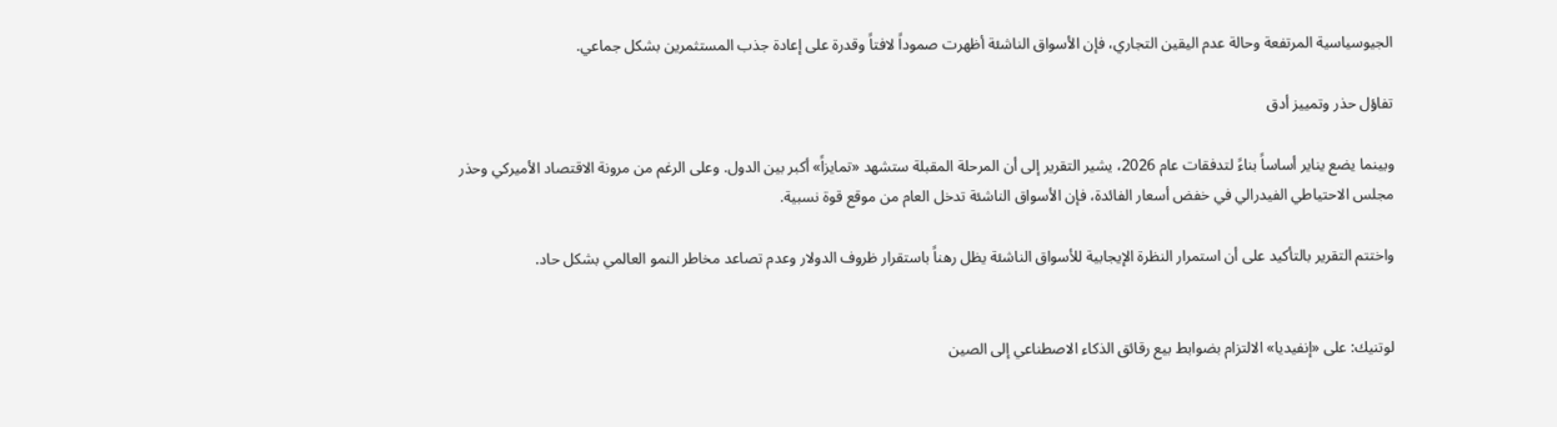الجيوسياسية المرتفعة وحالة عدم اليقين التجاري، فإن الأسواق الناشئة أظهرت صموداً لافتاً وقدرة على إعادة جذب المستثمرين بشكل جماعي.

تفاؤل حذر وتمييز أدق

وبينما يضع يناير أساساً بناءً لتدفقات عام 2026، يشير التقرير إلى أن المرحلة المقبلة ستشهد «تمايزاً» أكبر بين الدول. وعلى الرغم من مرونة الاقتصاد الأميركي وحذر مجلس الاحتياطي الفيدرالي في خفض أسعار الفائدة، فإن الأسواق الناشئة تدخل العام من موقع قوة نسبية.

واختتم التقرير بالتأكيد على أن استمرار النظرة الإيجابية للأسواق الناشئة يظل رهناً باستقرار ظروف الدولار وعدم تصاعد مخاطر النمو العالمي بشكل حاد.


لوتنيك: على «إنفيديا» الالتزام بضوابط بيع رقائق الذكاء الاصطناعي إلى الصين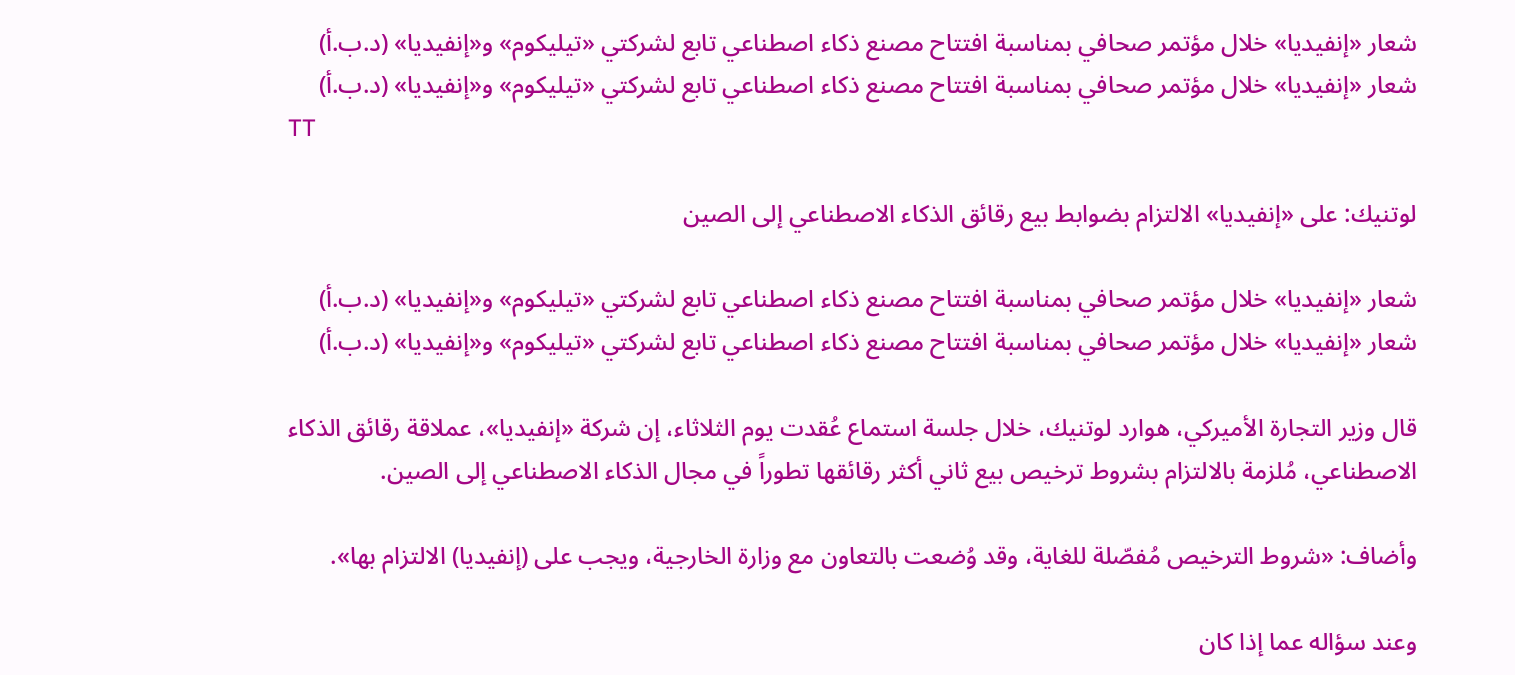شعار «إنفيديا» خلال مؤتمر صحافي بمناسبة افتتاح مصنع ذكاء اصطناعي تابع لشركتي «تيليكوم» و«إنفيديا» (د.ب.أ)
شعار «إنفيديا» خلال مؤتمر صحافي بمناسبة افتتاح مصنع ذكاء اصطناعي تابع لشركتي «تيليكوم» و«إنفيديا» (د.ب.أ)
TT

لوتنيك: على «إنفيديا» الالتزام بضوابط بيع رقائق الذكاء الاصطناعي إلى الصين

شعار «إنفيديا» خلال مؤتمر صحافي بمناسبة افتتاح مصنع ذكاء اصطناعي تابع لشركتي «تيليكوم» و«إنفيديا» (د.ب.أ)
شعار «إنفيديا» خلال مؤتمر صحافي بمناسبة افتتاح مصنع ذكاء اصطناعي تابع لشركتي «تيليكوم» و«إنفيديا» (د.ب.أ)

قال وزير التجارة الأميركي، هوارد لوتنيك، خلال جلسة استماع عُقدت يوم الثلاثاء، إن شركة «إنفيديا»، عملاقة رقائق الذكاء الاصطناعي، مُلزمة بالالتزام بشروط ترخيص بيع ثاني أكثر رقائقها تطوراً في مجال الذكاء الاصطناعي إلى الصين.

وأضاف: «شروط الترخيص مُفصّلة للغاية، وقد وُضعت بالتعاون مع وزارة الخارجية، ويجب على (إنفيديا) الالتزام بها».

وعند سؤاله عما إذا كان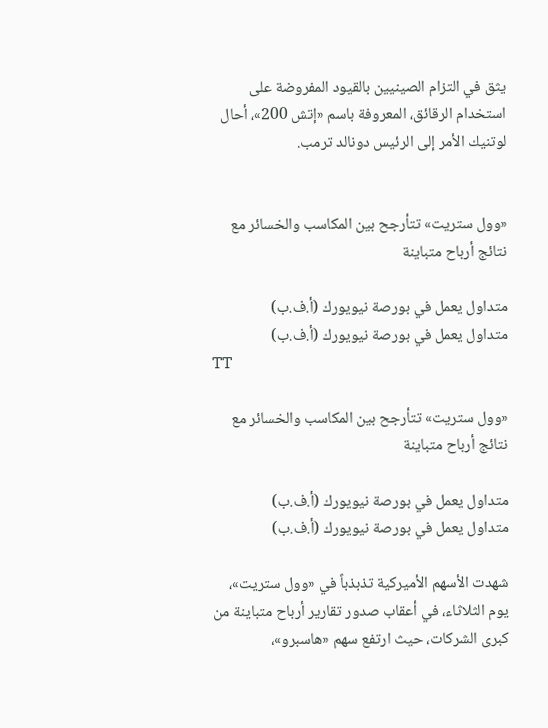يثق في التزام الصينيين بالقيود المفروضة على استخدام الرقائق، المعروفة باسم «إتش 200»، أحال لوتنيك الأمر إلى الرئيس دونالد ترمب.


«وول ستريت» تتأرجح بين المكاسب والخسائر مع نتائج أرباح متباينة

متداول يعمل في بورصة نيويورك (أ.ف.ب)
متداول يعمل في بورصة نيويورك (أ.ف.ب)
TT

«وول ستريت» تتأرجح بين المكاسب والخسائر مع نتائج أرباح متباينة

متداول يعمل في بورصة نيويورك (أ.ف.ب)
متداول يعمل في بورصة نيويورك (أ.ف.ب)

شهدت الأسهم الأميركية تذبذباً في «وول ستريت»، يوم الثلاثاء، في أعقاب صدور تقارير أرباح متباينة من كبرى الشركات، حيث ارتفع سهم «هاسبرو»،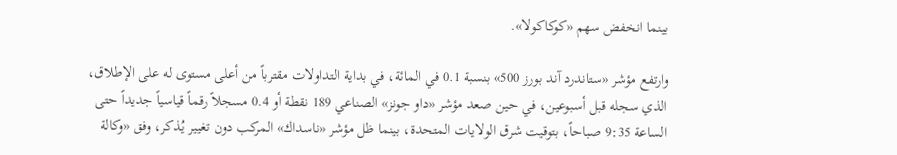بينما انخفض سهم «كوكاكولا».

وارتفع مؤشر «ستاندرد آند بورز 500» بنسبة 0.1 في المائة، في بداية التداولات مقترباً من أعلى مستوى له على الإطلاق، الذي سجله قبل أسبوعين، في حين صعد مؤشر «داو جونز» الصناعي 189 نقطة أو 0.4 مسجلاً رقماً قياسياً جديداً حتى الساعة 9:35 صباحاً، بتوقيت شرق الولايات المتحدة، بينما ظل مؤشر «ناسداك» المركب دون تغيير يُذكر، وفق «وكالة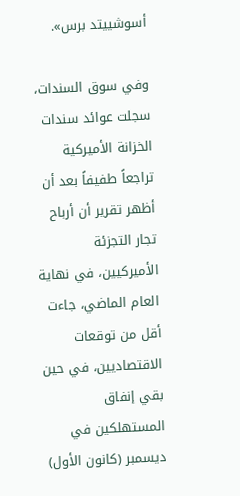أسوشييتد برس».

وفي سوق السندات، سجلت عوائد سندات الخزانة الأميركية تراجعاً طفيفاً بعد أن أظهر تقرير أن أرباح تجار التجزئة الأميركيين، في نهاية العام الماضي، جاءت أقل من توقعات الاقتصاديين، في حين بقي إنفاق المستهلكين في ديسمبر (كانون الأول)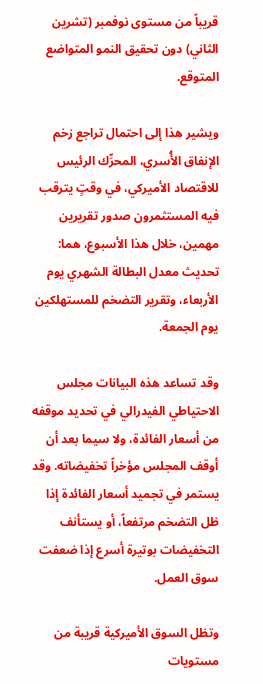قريباً من مستوى نوفمبر (تشرين الثاني) دون تحقيق النمو المتواضع المتوقع.

ويشير هذا إلى احتمال تراجع زخم الإنفاق الأُسري، المحرِّك الرئيس للاقتصاد الأميركي، في وقتٍ يترقب فيه المستثمرون صدور تقريرين مهمين، خلال هذا الأسبوع، هما: تحديث معدل البطالة الشهري يوم الأربعاء، وتقرير التضخم للمستهلكين يوم الجمعة.

وقد تساعد هذه البيانات مجلس الاحتياطي الفيدرالي في تحديد موقفه من أسعار الفائدة، ولا سيما بعد أن أوقف المجلس مؤخراً تخفيضاته. وقد يستمر في تجميد أسعار الفائدة إذا ظل التضخم مرتفعاً، أو يستأنف التخفيضات بوتيرة أسرع إذا ضعفت سوق العمل.

وتظل السوق الأميركية قريبة من مستويات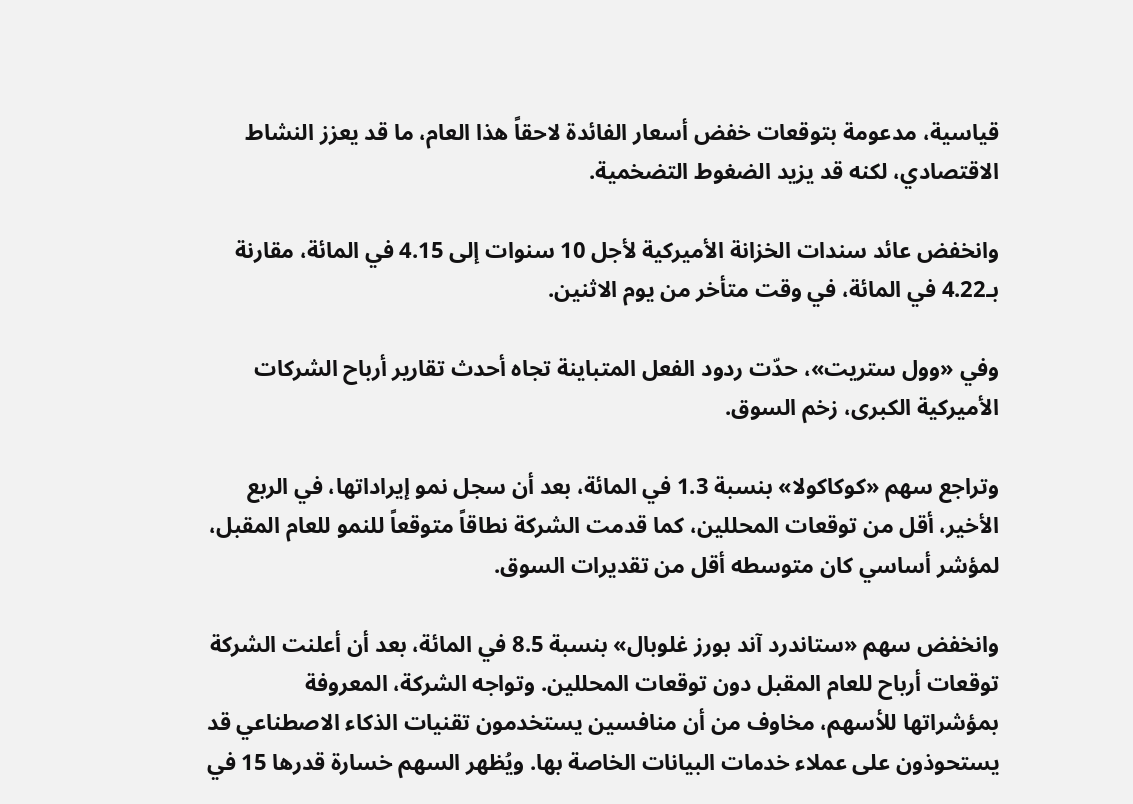قياسية، مدعومة بتوقعات خفض أسعار الفائدة لاحقاً هذا العام، ما قد يعزز النشاط الاقتصادي، لكنه قد يزيد الضغوط التضخمية.

وانخفض عائد سندات الخزانة الأميركية لأجل 10 سنوات إلى 4.15 في المائة، مقارنة بـ4.22 في المائة، في وقت متأخر من يوم الاثنين.

وفي «وول ستريت»، حدّت ردود الفعل المتباينة تجاه أحدث تقارير أرباح الشركات الأميركية الكبرى، زخم السوق.

وتراجع سهم «كوكاكولا» بنسبة 1.3 في المائة، بعد أن سجل نمو إيراداتها، في الربع الأخير، أقل من توقعات المحللين، كما قدمت الشركة نطاقاً متوقعاً للنمو للعام المقبل، لمؤشر أساسي كان متوسطه أقل من تقديرات السوق.

وانخفض سهم «ستاندرد آند بورز غلوبال» بنسبة 8.5 في المائة، بعد أن أعلنت الشركة توقعات أرباح للعام المقبل دون توقعات المحللين. وتواجه الشركة، المعروفة بمؤشراتها للأسهم، مخاوف من أن منافسين يستخدمون تقنيات الذكاء الاصطناعي قد يستحوذون على عملاء خدمات البيانات الخاصة بها. ويُظهر السهم خسارة قدرها 15 في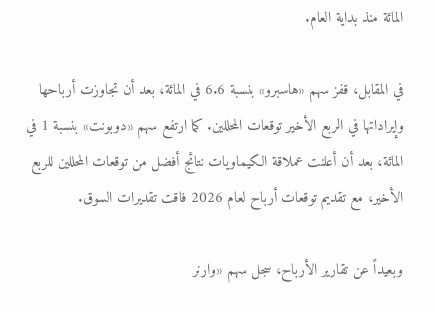المائة منذ بداية العام.

في المقابل، قفز سهم «هاسبرو» بنسبة 6.6 في المائة، بعد أن تجاوزت أرباحها وإيراداتها في الربع الأخير توقعات المحللين. كما ارتفع سهم «دوبونت» بنسبة 1 في المائة، بعد أن أعلنت عملاقة الكيماويات نتائج أفضل من توقعات المحللين للربع الأخير، مع تقديم توقعات أرباح لعام 2026 فاقت تقديرات السوق.

وبعيداً عن تقارير الأرباح، سجل سهم «وارنر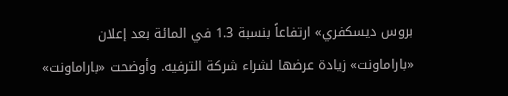بروس ديسكفري» ارتفاعاً بنسبة 1.3 في المائة بعد إعلان «باراماونت» زيادة عرضها لشراء شركة الترفيه. وأوضحت «باراماونت»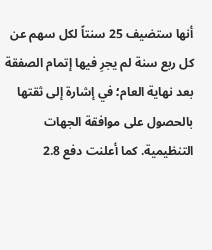أنها ستضيف 25 سنتاً لكل سهم عن كل ربع سنة لم يجرِ فيها إتمام الصفقة بعد نهاية العام؛ في إشارة إلى ثقتها بالحصول على موافقة الجهات التنظيمية. كما أعلنت دفع 2.8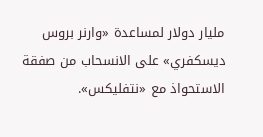مليار دولار لمساعدة «وارنر بروس ديسكفري» على الانسحاب من صفقة الاستحواذ مع «نتفليكس».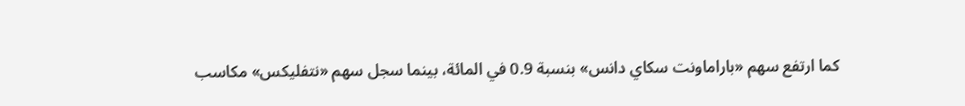كما ارتفع سهم «باراماونت سكاي دانس» بنسبة 0.9 في المائة، بينما سجل سهم «نتفليكس» مكاسب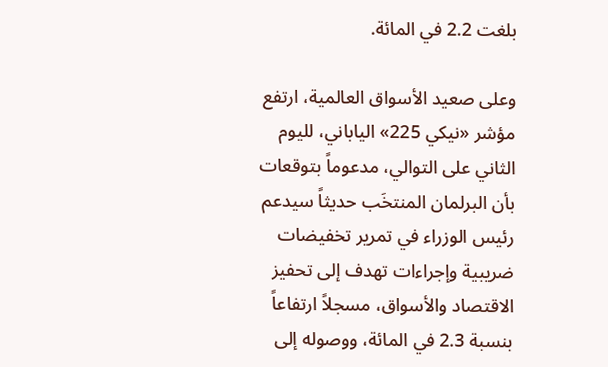بلغت 2.2 في المائة.

وعلى صعيد الأسواق العالمية، ارتفع مؤشر «نيكي 225» الياباني، لليوم الثاني على التوالي، مدعوماً بتوقعات بأن البرلمان المنتخَب حديثاً سيدعم رئيس الوزراء في تمرير تخفيضات ضريبية وإجراءات تهدف إلى تحفيز الاقتصاد والأسواق، مسجلاً ارتفاعاً بنسبة 2.3 في المائة، ووصوله إلى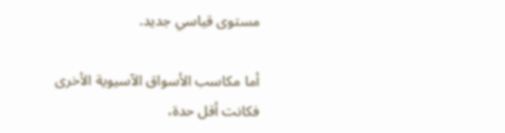مستوى قياسي جديد.

أما مكاسب الأسواق الآسيوية الأخرى فكانت أقل حدة،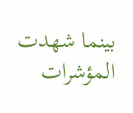بينما شهدت المؤشرات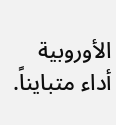الأوروبية أداء متبايناً.